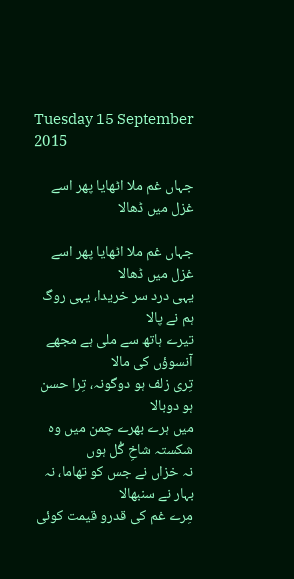Tuesday 15 September 2015

جہاں غم ملا اٹھایا پھر اسے غزل میں ڈھالا

جہاں غم ملا اٹھایا پھر اسے غزل میں ڈھالا
یہی درد سر خریدا، یہی روگ ہم نے پالا
تیرے ہاتھ سے ملی ہے مجھے آنسوؤں کی مالا
تِری زلف ہو دوگونہ، تِرا حسن ہو دوبالا
میں ہرے بھرے چمن میں وہ شکستہ شاخِ گُل ہوں
نہ خزاں نے جس کو تھاما، نہ بہار نے سنبھالا
مِرے غم کی قدرو قیمت کوئی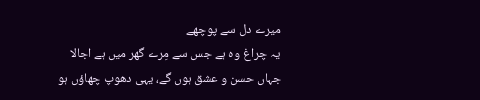میرے دل سے پوچھے
یہ چراغ وہ ہے جس سے مِرے گھر میں ہے اجالا
جہاں حسن و عشق ہوں گے، یہی دھوپ چھاؤں ہو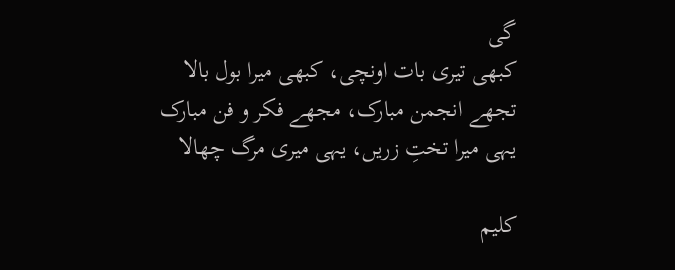گی
کبھی تیری بات اونچی، کبھی میرا بول بالا
تجھے انجمن مبارک، مجھے فکر و فن مبارک
یہی میرا تختِ زریں، یہی میری مرگ چھالا

کلیم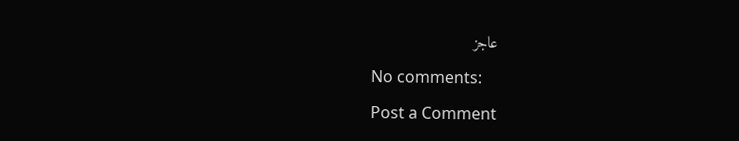عاجز

No comments:

Post a Comment